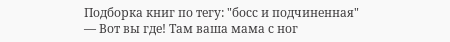Подборка книг по тегу: "босс и подчиненная"
— Вот вы где! Там ваша мама с ног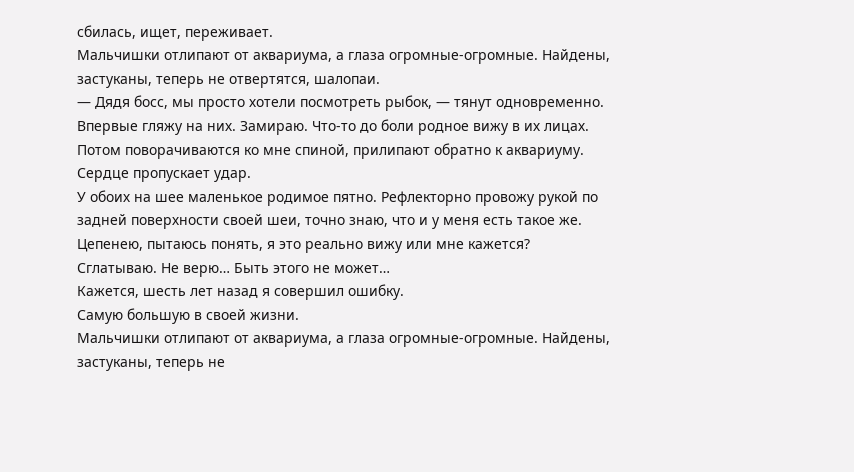сбилась, ищет, переживает.
Мальчишки отлипают от аквариума, а глаза огромные-огромные. Найдены, застуканы, теперь не отвертятся, шалопаи.
— Дядя босс, мы просто хотели посмотреть рыбок, — тянут одновременно.
Впервые гляжу на них. Замираю. Что-то до боли родное вижу в их лицах. Потом поворачиваются ко мне спиной, прилипают обратно к аквариуму.
Сердце пропускает удар.
У обоих на шее маленькое родимое пятно. Рефлекторно провожу рукой по задней поверхности своей шеи, точно знаю, что и у меня есть такое же. Цепенею, пытаюсь понять, я это реально вижу или мне кажется?
Сглатываю. Не верю… Быть этого не может…
Кажется, шесть лет назад я совершил ошибку.
Самую большую в своей жизни.
Мальчишки отлипают от аквариума, а глаза огромные-огромные. Найдены, застуканы, теперь не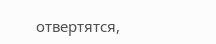отвертятся,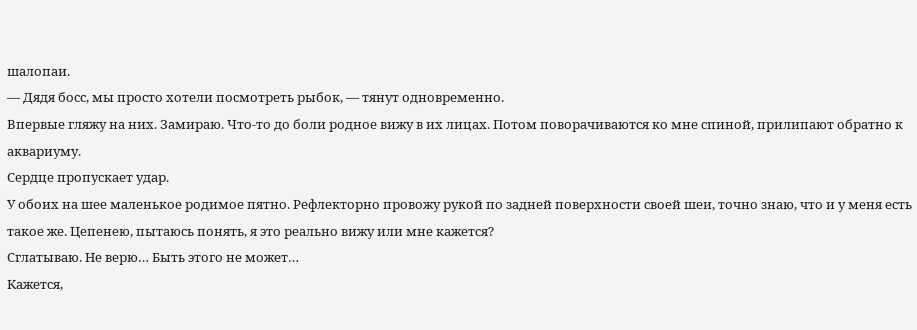шалопаи.
— Дядя босс, мы просто хотели посмотреть рыбок, — тянут одновременно.
Впервые гляжу на них. Замираю. Что-то до боли родное вижу в их лицах. Потом поворачиваются ко мне спиной, прилипают обратно к аквариуму.
Сердце пропускает удар.
У обоих на шее маленькое родимое пятно. Рефлекторно провожу рукой по задней поверхности своей шеи, точно знаю, что и у меня есть такое же. Цепенею, пытаюсь понять, я это реально вижу или мне кажется?
Сглатываю. Не верю… Быть этого не может…
Кажется,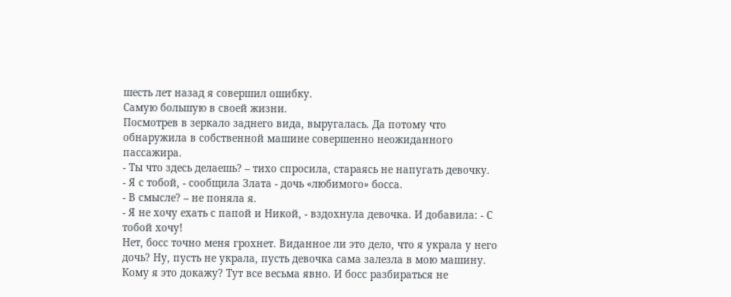шесть лет назад я совершил ошибку.
Самую большую в своей жизни.
Посмотрев в зеркало заднего вида, выругалась. Да потому что обнаружила в собственной машине совершенно неожиданного пассажира.
- Ты что здесь делаешь? – тихо спросила, стараясь не напугать девочку.
- Я с тобой, - сообщила Злата - дочь «любимого» босса.
- В смысле? – не поняла я.
- Я не хочу ехать с папой и Никой, - вздохнула девочка. И добавила: - С тобой хочу!
Нет, босс точно меня грохнет. Виданное ли это дело, что я украла у него дочь? Ну, пусть не украла, пусть девочка сама залезла в мою машину. Кому я это докажу? Тут все весьма явно. И босс разбираться не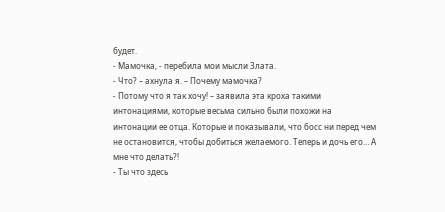будет.
- Мамочка, - перебила мои мысли Злата.
- Что? – ахнула я. – Почему мамочка?
- Потому что я так хочу! – заявила эта кроха такими интонациями, которые весьма сильно были похожи на интонации ее отца. Которые и показывали, что босс ни перед чем не остановится, чтобы добиться желаемого. Теперь и дочь его… А мне что делать?!
- Ты что здесь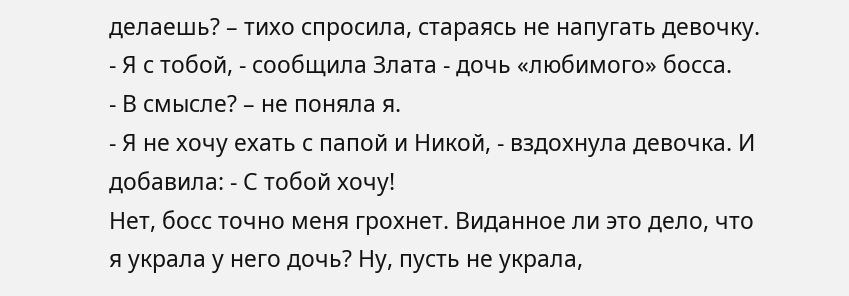делаешь? – тихо спросила, стараясь не напугать девочку.
- Я с тобой, - сообщила Злата - дочь «любимого» босса.
- В смысле? – не поняла я.
- Я не хочу ехать с папой и Никой, - вздохнула девочка. И добавила: - С тобой хочу!
Нет, босс точно меня грохнет. Виданное ли это дело, что я украла у него дочь? Ну, пусть не украла,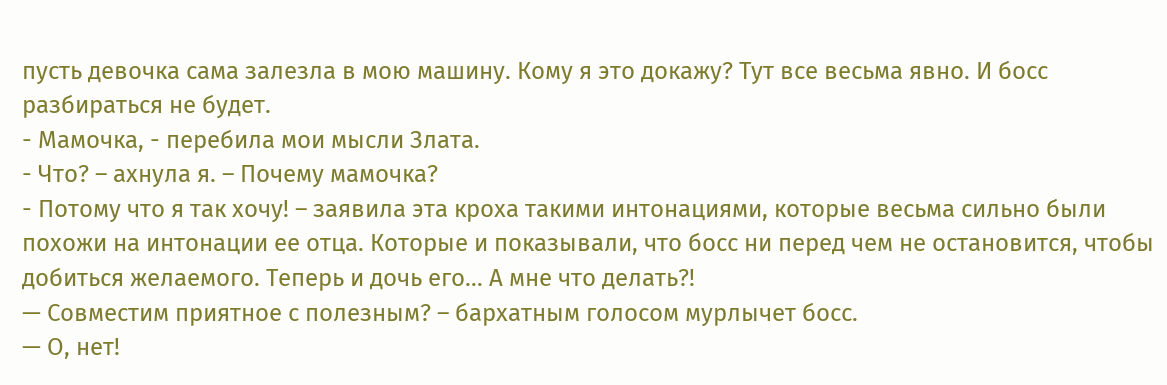пусть девочка сама залезла в мою машину. Кому я это докажу? Тут все весьма явно. И босс разбираться не будет.
- Мамочка, - перебила мои мысли Злата.
- Что? – ахнула я. – Почему мамочка?
- Потому что я так хочу! – заявила эта кроха такими интонациями, которые весьма сильно были похожи на интонации ее отца. Которые и показывали, что босс ни перед чем не остановится, чтобы добиться желаемого. Теперь и дочь его… А мне что делать?!
— Совместим приятное с полезным? – бархатным голосом мурлычет босс.
— О, нет!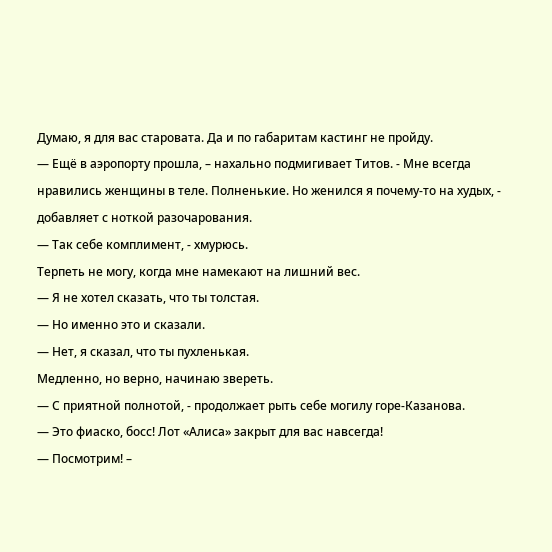Думаю, я для вас старовата. Да и по габаритам кастинг не пройду.
— Ещё в аэропорту прошла, – нахально подмигивает Титов. - Мне всегда нравились женщины в теле. Полненькие. Но женился я почему-то на худых, - добавляет с ноткой разочарования.
— Так себе комплимент, - хмурюсь.
Терпеть не могу, когда мне намекают на лишний вес.
— Я не хотел сказать, что ты толстая.
— Но именно это и сказали.
— Нет, я сказал, что ты пухленькая.
Медленно, но верно, начинаю звереть.
— С приятной полнотой, - продолжает рыть себе могилу горе-Казанова.
— Это фиаско, босс! Лот «Алиса» закрыт для вас навсегда!
— Посмотрим! –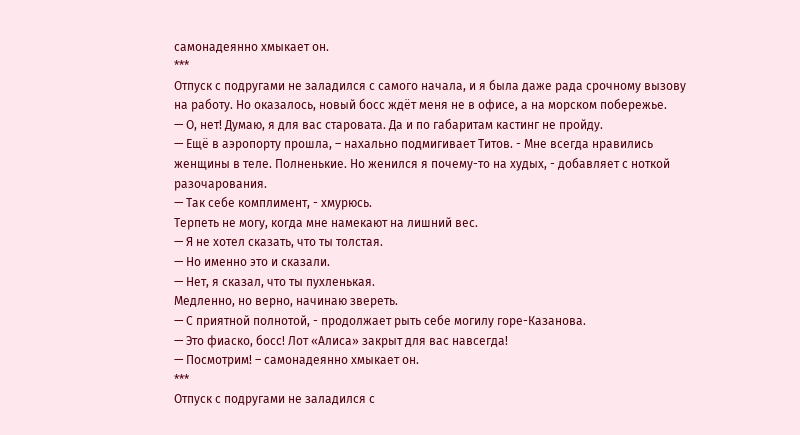самонадеянно хмыкает он.
***
Отпуск с подругами не заладился с самого начала, и я была даже рада срочному вызову на работу. Но оказалось, новый босс ждёт меня не в офисе, а на морском побережье.
— О, нет! Думаю, я для вас старовата. Да и по габаритам кастинг не пройду.
— Ещё в аэропорту прошла, – нахально подмигивает Титов. - Мне всегда нравились женщины в теле. Полненькие. Но женился я почему-то на худых, - добавляет с ноткой разочарования.
— Так себе комплимент, - хмурюсь.
Терпеть не могу, когда мне намекают на лишний вес.
— Я не хотел сказать, что ты толстая.
— Но именно это и сказали.
— Нет, я сказал, что ты пухленькая.
Медленно, но верно, начинаю звереть.
— С приятной полнотой, - продолжает рыть себе могилу горе-Казанова.
— Это фиаско, босс! Лот «Алиса» закрыт для вас навсегда!
— Посмотрим! – самонадеянно хмыкает он.
***
Отпуск с подругами не заладился с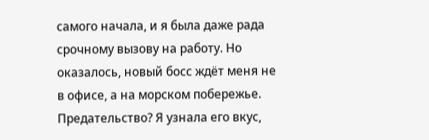самого начала, и я была даже рада срочному вызову на работу. Но оказалось, новый босс ждёт меня не в офисе, а на морском побережье.
Предательство? Я узнала его вкус,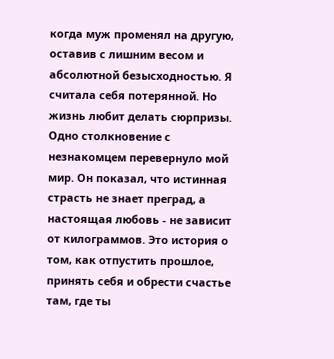когда муж променял на другую, оставив с лишним весом и абсолютной безысходностью. Я считала себя потерянной. Но жизнь любит делать сюрпризы. Одно столкновение с незнакомцем перевернуло мой мир. Он показал, что истинная страсть не знает преград, а настоящая любовь - не зависит от килограммов. Это история о том, как отпустить прошлое, принять себя и обрести счастье там, где ты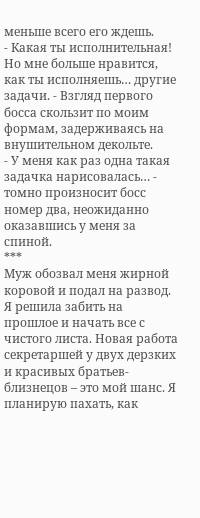меньше всего его ждешь.
- Какая ты исполнительная! Но мне больше нравится, как ты исполняешь… другие задачи. - Взгляд первого босса скользит по моим формам, задерживаясь на внушительном декольте.
- У меня как раз одна такая задачка нарисовалась… - томно произносит босс номер два, неожиданно оказавшись у меня за спиной.
***
Муж обозвал меня жирной коровой и подал на развод. Я решила забить на прошлое и начать все с чистого листа. Новая работа секретаршей у двух дерзких и красивых братьев-близнецов – это мой шанс. Я планирую пахать, как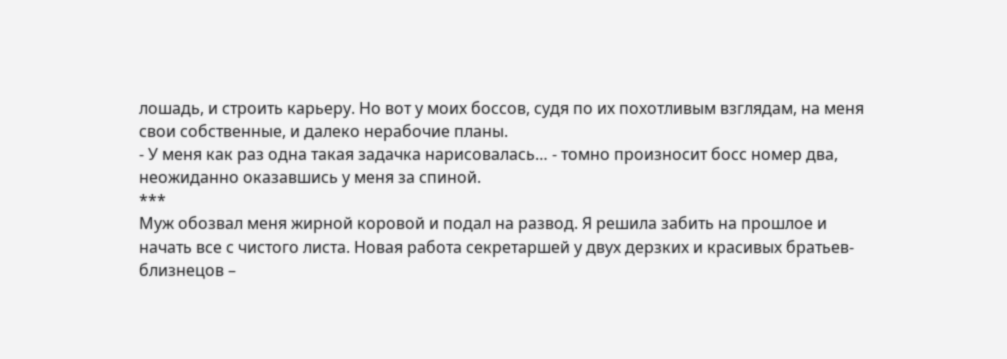лошадь, и строить карьеру. Но вот у моих боссов, судя по их похотливым взглядам, на меня свои собственные, и далеко нерабочие планы.
- У меня как раз одна такая задачка нарисовалась… - томно произносит босс номер два, неожиданно оказавшись у меня за спиной.
***
Муж обозвал меня жирной коровой и подал на развод. Я решила забить на прошлое и начать все с чистого листа. Новая работа секретаршей у двух дерзких и красивых братьев-близнецов –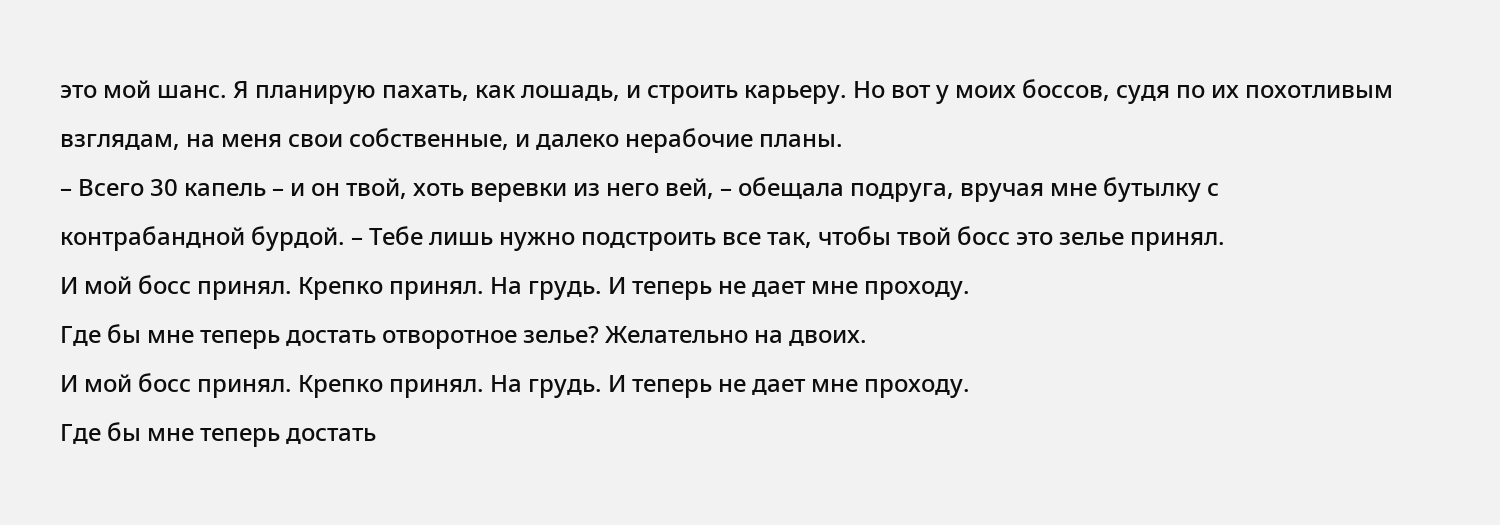это мой шанс. Я планирую пахать, как лошадь, и строить карьеру. Но вот у моих боссов, судя по их похотливым взглядам, на меня свои собственные, и далеко нерабочие планы.
– Всего 30 капель – и он твой, хоть веревки из него вей, – обещала подруга, вручая мне бутылку с контрабандной бурдой. – Тебе лишь нужно подстроить все так, чтобы твой босс это зелье принял.
И мой босс принял. Крепко принял. На грудь. И теперь не дает мне проходу.
Где бы мне теперь достать отворотное зелье? Желательно на двоих.
И мой босс принял. Крепко принял. На грудь. И теперь не дает мне проходу.
Где бы мне теперь достать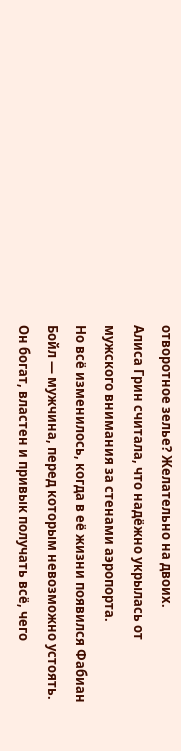отворотное зелье? Желательно на двоих.
Алиса Грин считала, что надёжно укрылась от мужского внимания за стенами аэропорта.
Но всё изменилось, когда в её жизни появился Фабиан Бойл — мужчина, перед которым невозможно устоять.
Он богат, властен и привык получать всё, чего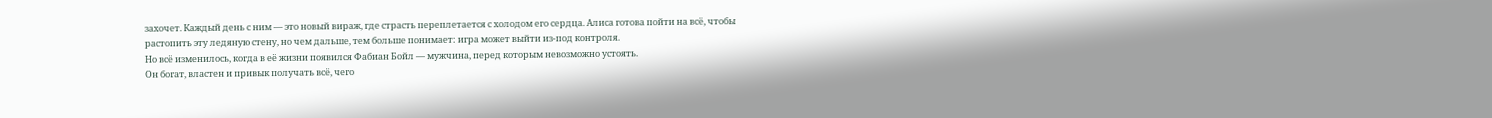захочет. Каждый день с ним — это новый вираж, где страсть переплетается с холодом его сердца. Алиса готова пойти на всё, чтобы растопить эту ледяную стену, но чем дальше, тем больше понимает: игра может выйти из-под контроля.
Но всё изменилось, когда в её жизни появился Фабиан Бойл — мужчина, перед которым невозможно устоять.
Он богат, властен и привык получать всё, чего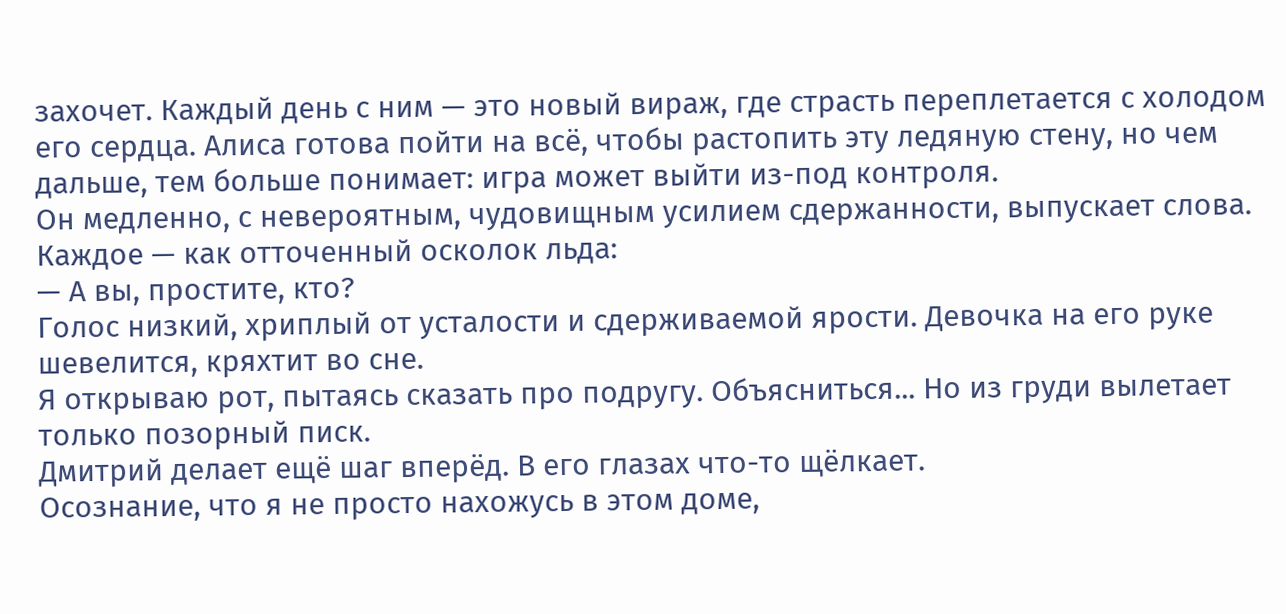захочет. Каждый день с ним — это новый вираж, где страсть переплетается с холодом его сердца. Алиса готова пойти на всё, чтобы растопить эту ледяную стену, но чем дальше, тем больше понимает: игра может выйти из-под контроля.
Он медленно, с невероятным, чудовищным усилием сдержанности, выпускает слова. Каждое — как отточенный осколок льда:
— А вы, простите, кто?
Голос низкий, хриплый от усталости и сдерживаемой ярости. Девочка на его руке шевелится, кряхтит во сне.
Я открываю рот, пытаясь сказать про подругу. Объясниться... Но из груди вылетает только позорный писк.
Дмитрий делает ещё шаг вперёд. В его глазах что-то щёлкает.
Осознание, что я не просто нахожусь в этом доме,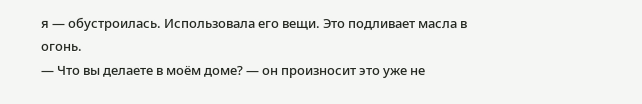я — обустроилась. Использовала его вещи. Это подливает масла в огонь.
— Что вы делаете в моём доме? — он произносит это уже не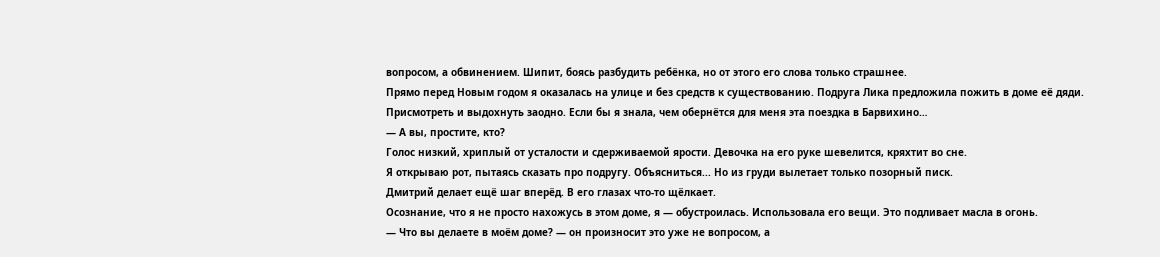вопросом, а обвинением. Шипит, боясь разбудить ребёнка, но от этого его слова только страшнее.
Прямо перед Новым годом я оказалась на улице и без средств к существованию. Подруга Лика предложила пожить в доме её дяди. Присмотреть и выдохнуть заодно. Если бы я знала, чем обернётся для меня эта поездка в Барвихино…
— А вы, простите, кто?
Голос низкий, хриплый от усталости и сдерживаемой ярости. Девочка на его руке шевелится, кряхтит во сне.
Я открываю рот, пытаясь сказать про подругу. Объясниться... Но из груди вылетает только позорный писк.
Дмитрий делает ещё шаг вперёд. В его глазах что-то щёлкает.
Осознание, что я не просто нахожусь в этом доме, я — обустроилась. Использовала его вещи. Это подливает масла в огонь.
— Что вы делаете в моём доме? — он произносит это уже не вопросом, а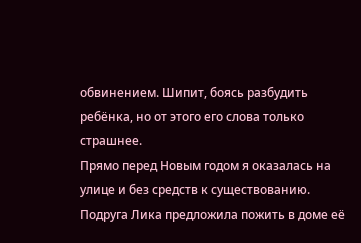обвинением. Шипит, боясь разбудить ребёнка, но от этого его слова только страшнее.
Прямо перед Новым годом я оказалась на улице и без средств к существованию. Подруга Лика предложила пожить в доме её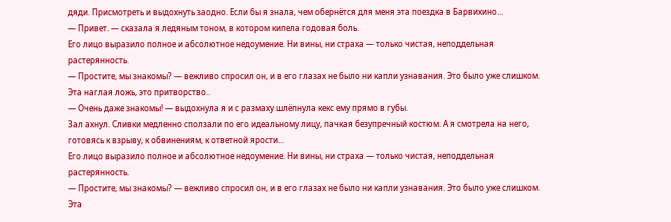дяди. Присмотреть и выдохнуть заодно. Если бы я знала, чем обернётся для меня эта поездка в Барвихино…
— Привет. — сказала я ледяным тоном, в котором кипела годовая боль.
Его лицо выразило полное и абсолютное недоумение. Ни вины, ни страха — только чистая, неподдельная растерянность.
— Простите, мы знакомы? — вежливо спросил он, и в его глазах не было ни капли узнавания. Это было уже слишком. Эта наглая ложь, это притворство..
— Очень даже знакомы! — выдохнула я и с размаху шлёпнула кекс ему прямо в губы.
Зал ахнул. Сливки медленно сползали по его идеальному лицу, пачкая безупречный костюм. А я смотрела на него, готовясь к взрыву, к обвинениям, к ответной ярости...
Его лицо выразило полное и абсолютное недоумение. Ни вины, ни страха — только чистая, неподдельная растерянность.
— Простите, мы знакомы? — вежливо спросил он, и в его глазах не было ни капли узнавания. Это было уже слишком. Эта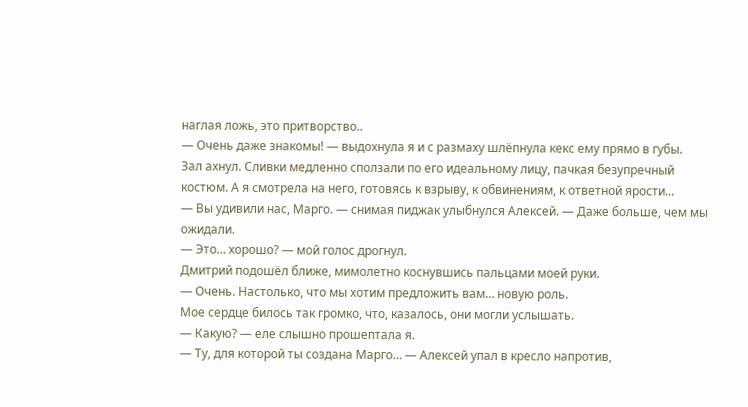наглая ложь, это притворство..
— Очень даже знакомы! — выдохнула я и с размаху шлёпнула кекс ему прямо в губы.
Зал ахнул. Сливки медленно сползали по его идеальному лицу, пачкая безупречный костюм. А я смотрела на него, готовясь к взрыву, к обвинениям, к ответной ярости...
— Вы удивили нас, Марго. — снимая пиджак улыбнулся Алексей. — Даже больше, чем мы ожидали.
— Это… хорошо? — мой голос дрогнул.
Дмитрий подошёл ближе, мимолетно коснувшись пальцами моей руки.
— Очень. Настолько, что мы хотим предложить вам… новую роль.
Мое сердце билось так громко, что, казалось, они могли услышать.
— Какую? — еле слышно прошептала я.
— Ту, для которой ты создана Марго… — Алексей упал в кресло напротив,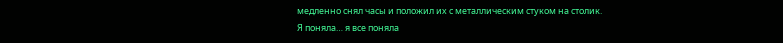медленно снял часы и положил их с металлическим стуком на столик.
Я поняла… я все поняла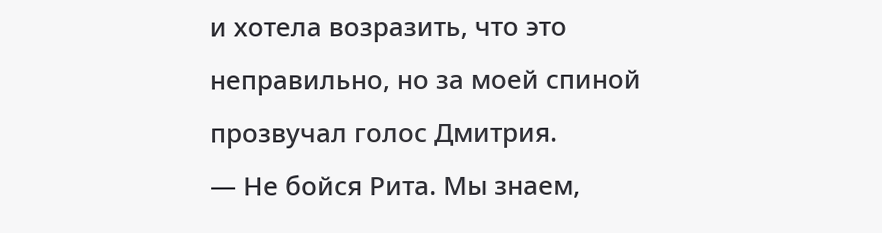и хотела возразить, что это неправильно, но за моей спиной прозвучал голос Дмитрия.
— Не бойся Рита. Мы знаем,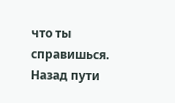что ты справишься.
Назад пути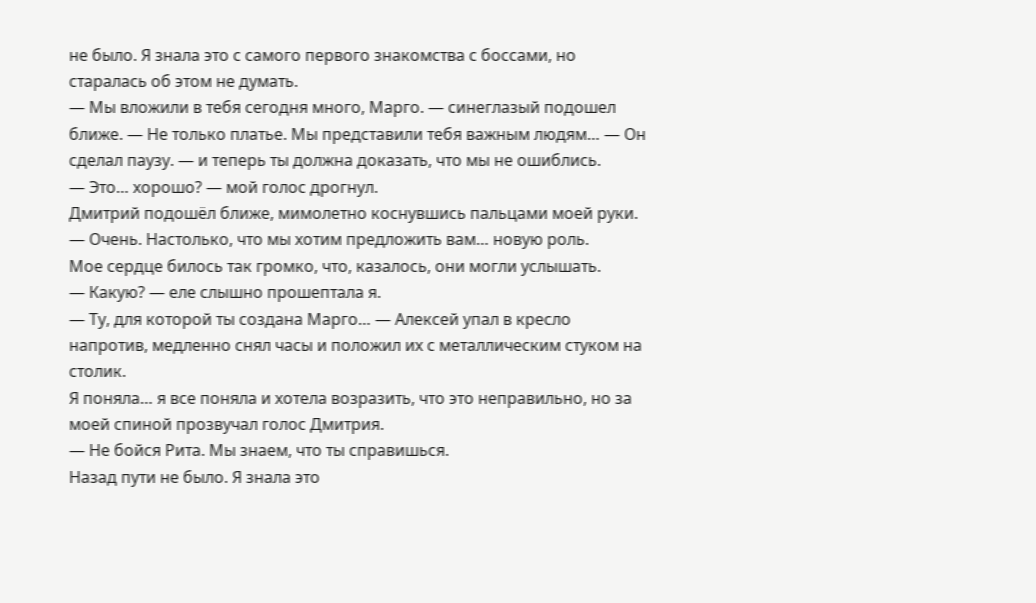не было. Я знала это с самого первого знакомства с боссами, но старалась об этом не думать.
— Мы вложили в тебя сегодня много, Марго. — синеглазый подошел ближе. — Не только платье. Мы представили тебя важным людям… — Он сделал паузу. — и теперь ты должна доказать, что мы не ошиблись.
— Это… хорошо? — мой голос дрогнул.
Дмитрий подошёл ближе, мимолетно коснувшись пальцами моей руки.
— Очень. Настолько, что мы хотим предложить вам… новую роль.
Мое сердце билось так громко, что, казалось, они могли услышать.
— Какую? — еле слышно прошептала я.
— Ту, для которой ты создана Марго… — Алексей упал в кресло напротив, медленно снял часы и положил их с металлическим стуком на столик.
Я поняла… я все поняла и хотела возразить, что это неправильно, но за моей спиной прозвучал голос Дмитрия.
— Не бойся Рита. Мы знаем, что ты справишься.
Назад пути не было. Я знала это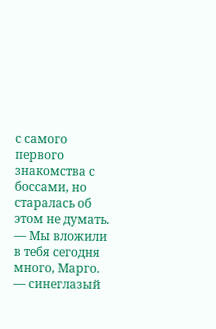с самого первого знакомства с боссами, но старалась об этом не думать.
— Мы вложили в тебя сегодня много, Марго. — синеглазый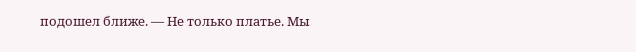подошел ближе. — Не только платье. Мы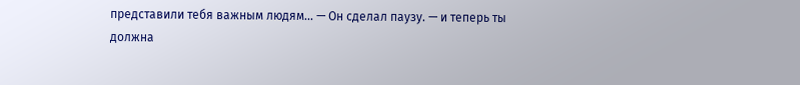представили тебя важным людям… — Он сделал паузу. — и теперь ты должна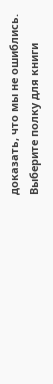доказать, что мы не ошиблись.
Выберите полку для книги